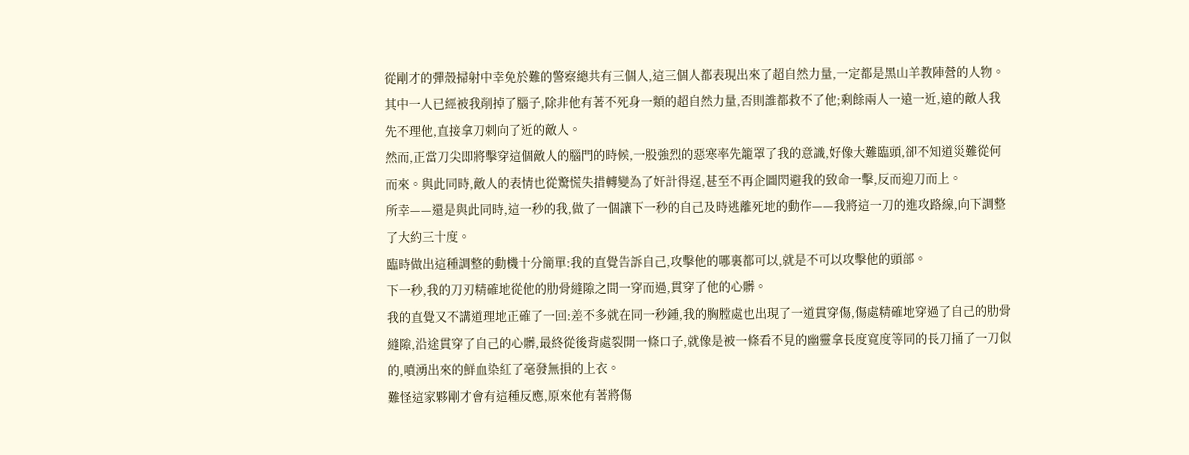從剛才的彈殼掃射中幸免於難的警察總共有三個人,這三個人都表現出來了超自然力量,一定都是黑山羊教陣營的人物。其中一人已經被我削掉了腦子,除非他有著不死身一類的超自然力量,否則誰都救不了他;剩餘兩人一遠一近,遠的敵人我先不理他,直接拿刀刺向了近的敵人。
然而,正當刀尖即將擊穿這個敵人的腦門的時候,一股強烈的惡寒率先籠罩了我的意識,好像大難臨頭,卻不知道災難從何而來。與此同時,敵人的表情也從驚慌失措轉變為了奸計得逞,甚至不再企圖閃避我的致命一擊,反而迎刀而上。
所幸——還是與此同時,這一秒的我,做了一個讓下一秒的自己及時逃離死地的動作——我將這一刀的進攻路線,向下調整了大約三十度。
臨時做出這種調整的動機十分簡單:我的直覺告訴自己,攻擊他的哪裏都可以,就是不可以攻擊他的頭部。
下一秒,我的刀刃精確地從他的肋骨縫隙之間一穿而過,貫穿了他的心髒。
我的直覺又不講道理地正確了一回:差不多就在同一秒鍾,我的胸膛處也出現了一道貫穿傷,傷處精確地穿過了自己的肋骨縫隙,沿途貫穿了自己的心髒,最終從後背處裂開一條口子,就像是被一條看不見的幽靈拿長度寬度等同的長刀捅了一刀似的,噴湧出來的鮮血染紅了毫發無損的上衣。
難怪這家夥剛才會有這種反應,原來他有著將傷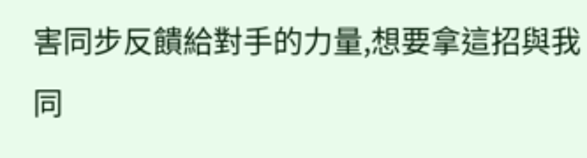害同步反饋給對手的力量,想要拿這招與我同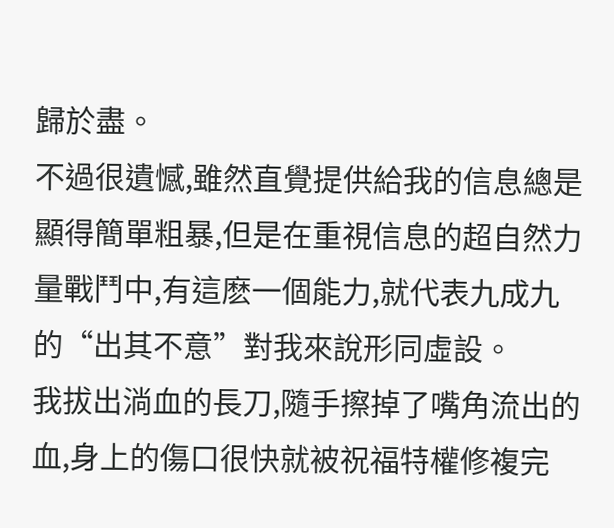歸於盡。
不過很遺憾,雖然直覺提供給我的信息總是顯得簡單粗暴,但是在重視信息的超自然力量戰鬥中,有這麽一個能力,就代表九成九的“出其不意”對我來說形同虛設。
我拔出淌血的長刀,隨手擦掉了嘴角流出的血,身上的傷口很快就被祝福特權修複完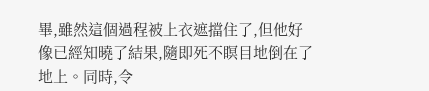畢,雖然這個過程被上衣遮擋住了,但他好像已經知曉了結果,隨即死不瞑目地倒在了地上。同時,令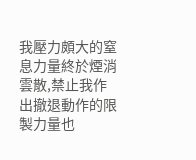我壓力頗大的窒息力量終於煙消雲散,禁止我作出撤退動作的限製力量也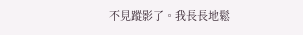不見蹤影了。我長長地鬆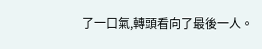了一口氣,轉頭看向了最後一人。